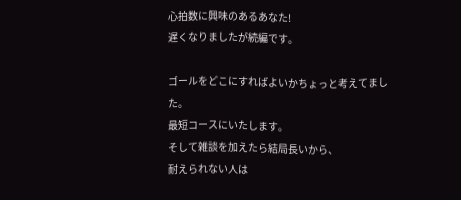心拍数に興味のあるあなた!
遅くなりましたが続編です。

ゴールをどこにすればよいかちょっと考えてました。
最短コースにいたします。
そして雑談を加えたら結局長いから、
耐えられない人は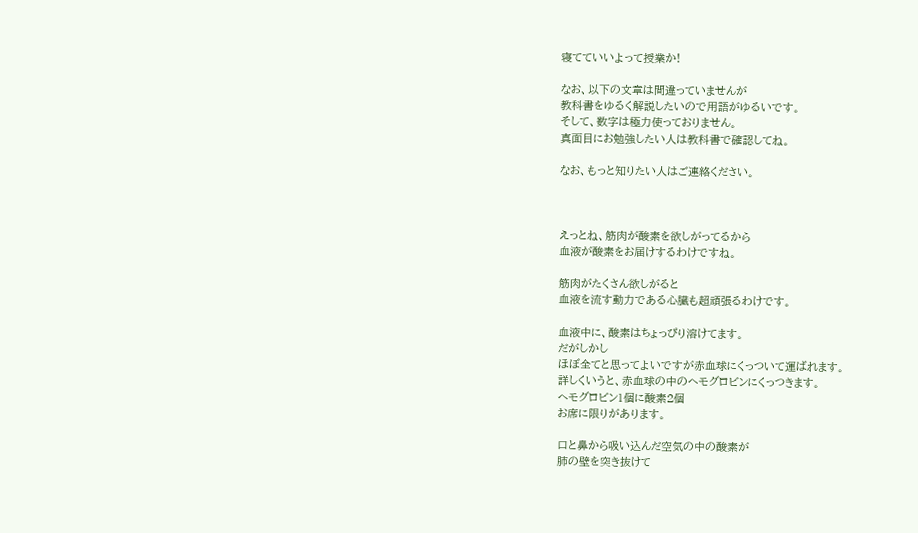寝てていいよって授業か!

なお、以下の文章は間違っていませんが
教科書をゆるく解説したいので用語がゆるいです。
そして、数字は極力使っておりません。
真面目にお勉強したい人は教科書で確認してね。

なお、もっと知りたい人はご連絡ください。



えっとね、筋肉が酸素を欲しがってるから
血液が酸素をお届けするわけですね。

筋肉がたくさん欲しがると
血液を流す動力である心臓も超頑張るわけです。

血液中に、酸素はちょっぴり溶けてます。
だがしかし
ほぼ全てと思ってよいですが赤血球にくっついて運ばれます。
詳しくいうと、赤血球の中のヘモグロビンにくっつきます。
ヘモグロビン1個に酸素2個
お席に限りがあります。

口と鼻から吸い込んだ空気の中の酸素が
肺の壁を突き抜けて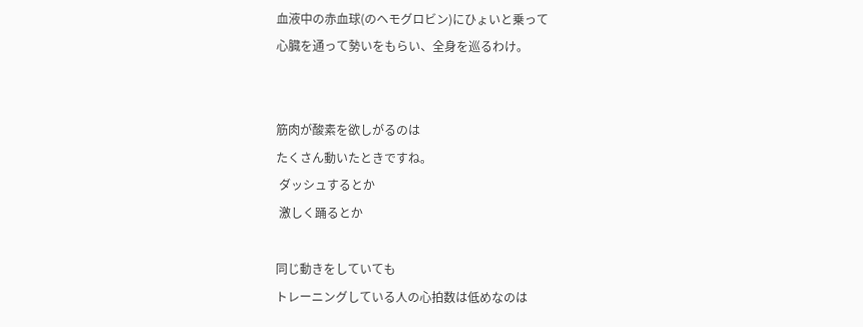血液中の赤血球(のヘモグロビン)にひょいと乗って
心臓を通って勢いをもらい、全身を巡るわけ。


筋肉が酸素を欲しがるのは
たくさん動いたときですね。
 ダッシュするとか
 激しく踊るとか

同じ動きをしていても
トレーニングしている人の心拍数は低めなのは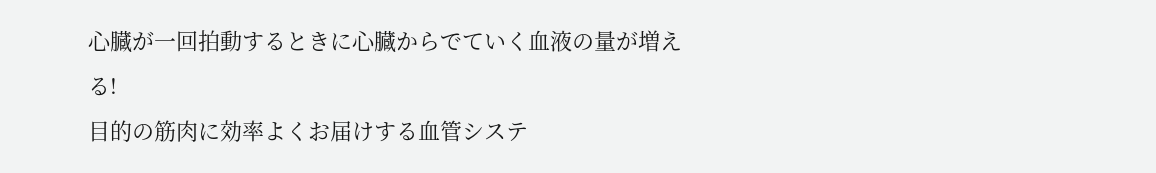心臓が一回拍動するときに心臓からでていく血液の量が増える!
目的の筋肉に効率よくお届けする血管システ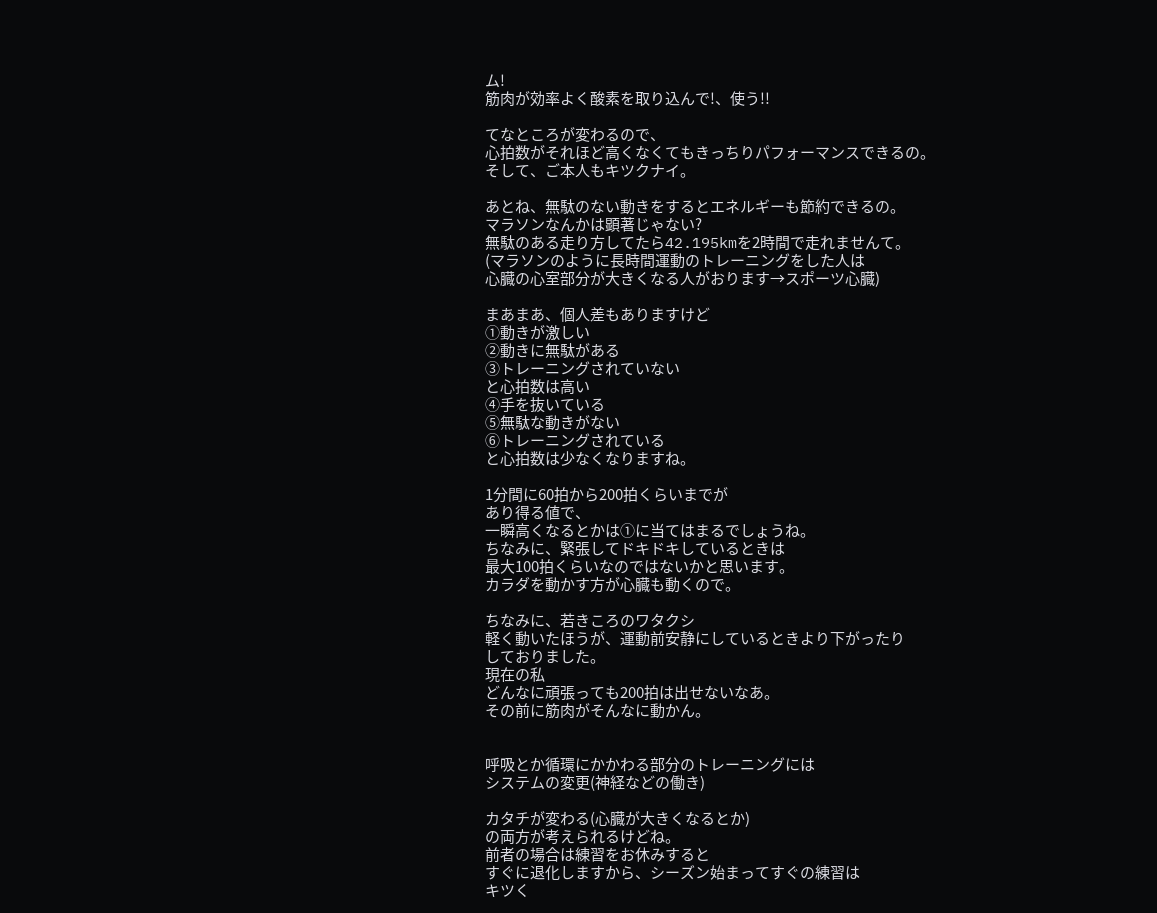ム!
筋肉が効率よく酸素を取り込んで!、使う!!

てなところが変わるので、
心拍数がそれほど高くなくてもきっちりパフォーマンスできるの。
そして、ご本人もキツクナイ。

あとね、無駄のない動きをするとエネルギーも節約できるの。
マラソンなんかは顕著じゃない?
無駄のある走り方してたら42.195kmを2時間で走れませんて。
(マラソンのように長時間運動のトレーニングをした人は
心臓の心室部分が大きくなる人がおります→スポーツ心臓)

まあまあ、個人差もありますけど
①動きが激しい
②動きに無駄がある
③トレーニングされていない
と心拍数は高い
④手を抜いている
⑤無駄な動きがない
⑥トレーニングされている
と心拍数は少なくなりますね。

1分間に60拍から200拍くらいまでが
あり得る値で、
一瞬高くなるとかは①に当てはまるでしょうね。
ちなみに、緊張してドキドキしているときは
最大100拍くらいなのではないかと思います。
カラダを動かす方が心臓も動くので。

ちなみに、若きころのワタクシ
軽く動いたほうが、運動前安静にしているときより下がったり
しておりました。
現在の私
どんなに頑張っても200拍は出せないなあ。
その前に筋肉がそんなに動かん。


呼吸とか循環にかかわる部分のトレーニングには
システムの変更(神経などの働き)

カタチが変わる(心臓が大きくなるとか)
の両方が考えられるけどね。
前者の場合は練習をお休みすると
すぐに退化しますから、シーズン始まってすぐの練習は
キツく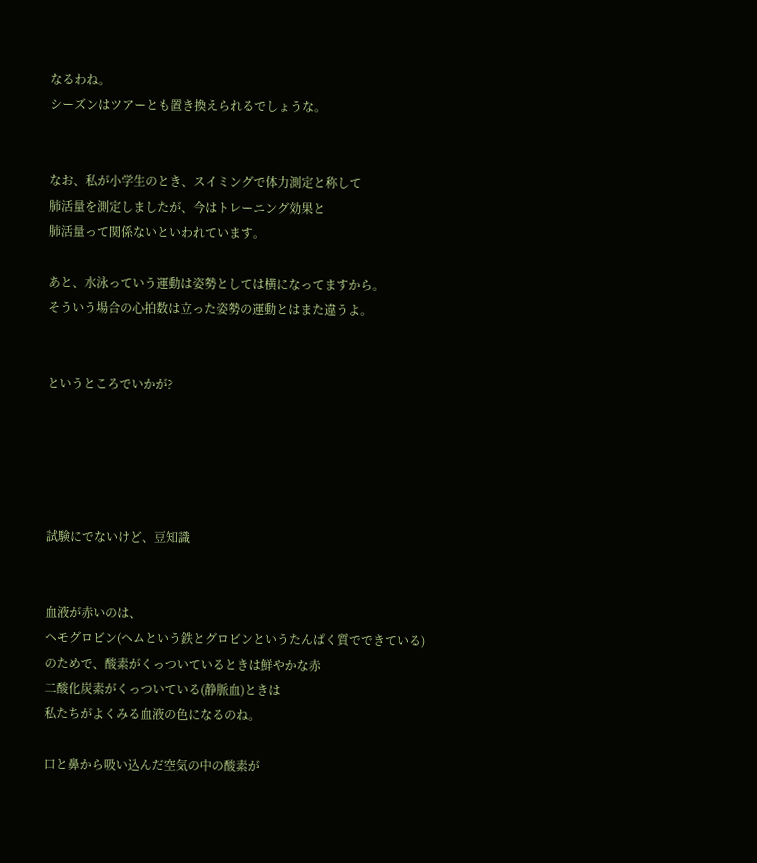なるわね。
シーズンはツアーとも置き換えられるでしょうな。


なお、私が小学生のとき、スイミングで体力測定と称して
肺活量を測定しましたが、今はトレーニング効果と
肺活量って関係ないといわれています。

あと、水泳っていう運動は姿勢としては横になってますから。
そういう場合の心拍数は立った姿勢の運動とはまた違うよ。


というところでいかが?





試験にでないけど、豆知識


血液が赤いのは、
ヘモグロビン(ヘムという鉄とグロビンというたんぱく質でできている)
のためで、酸素がくっついているときは鮮やかな赤
二酸化炭素がくっついている(静脈血)ときは
私たちがよくみる血液の色になるのね。

口と鼻から吸い込んだ空気の中の酸素が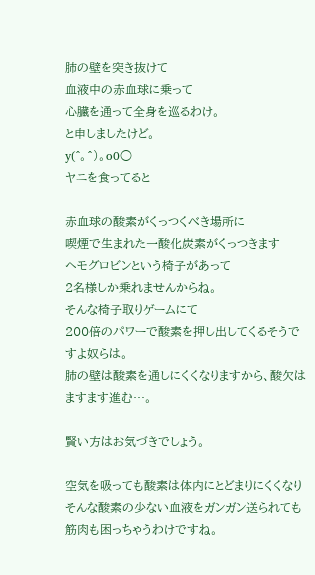肺の壁を突き抜けて
血液中の赤血球に乗って
心臓を通って全身を巡るわけ。
と申しましたけど。
y(^。^)。o0○
ヤニを食ってると

赤血球の酸素がくっつくべき場所に
喫煙で生まれた一酸化炭素がくっつきます
ヘモグロビンという椅子があって
2名様しか乗れませんからね。
そんな椅子取りゲームにて
200倍のパワーで酸素を押し出してくるそうですよ奴らは。
肺の壁は酸素を通しにくくなりますから、酸欠はますます進む…。

賢い方はお気づきでしょう。

空気を吸っても酸素は体内にとどまりにくくなり
そんな酸素の少ない血液をガンガン送られても
筋肉も困っちゃうわけですね。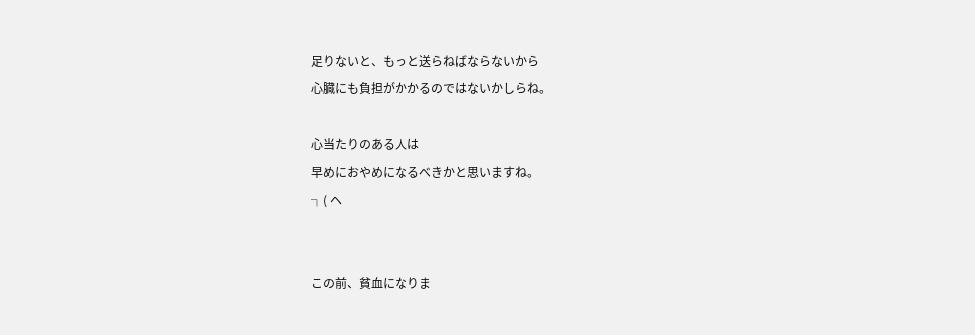足りないと、もっと送らねばならないから
心臓にも負担がかかるのではないかしらね。

心当たりのある人は
早めにおやめになるべきかと思いますね。
┐( ヘ


この前、貧血になりま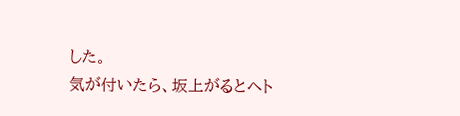した。
気が付いたら、坂上がるとヘト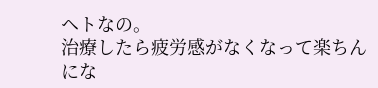ヘトなの。
治療したら疲労感がなくなって楽ちんにな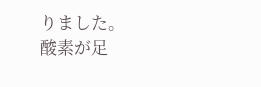りました。
酸素が足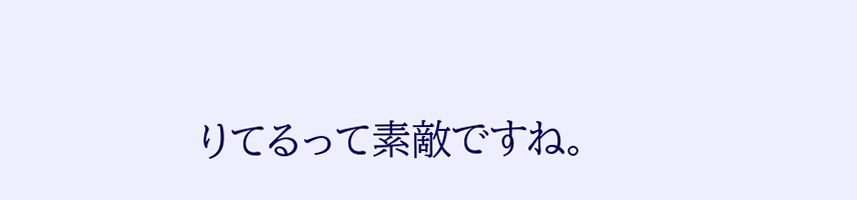りてるって素敵ですね。